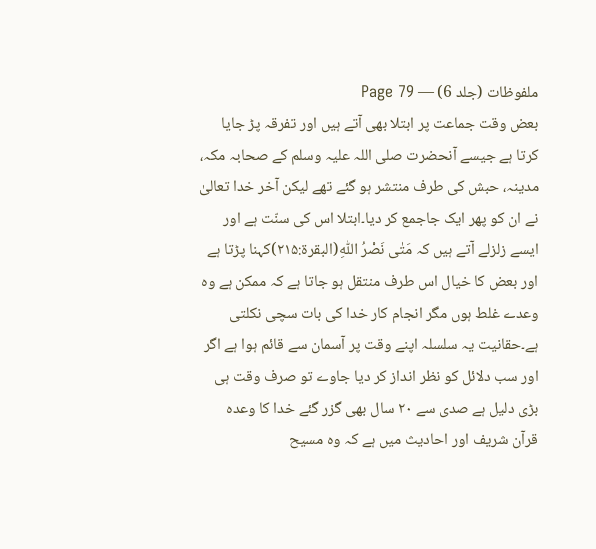ملفوظات (جلد 6) — Page 79
بعض وقت جماعت پر ابتلا بھی آتے ہیں اور تفرقہ پڑ جایا کرتا ہے جیسے آنحضرت صلی اللہ علیہ وسلم کے صحابہ مکہ، مدینہ، حبش کی طرف منتشر ہو گئے تھے لیکن آخر خدا تعالیٰ نے ان کو پھر ایک جاجمع کر دیا۔ابتلا اس کی سنّت ہے اور ایسے زلزلے آتے ہیں کہ مَتٰى نَصْرُ اللّٰهِ(البقرۃ:۲۱۵)کہنا پڑتا ہے اور بعض کا خیال اس طرف منتقل ہو جاتا ہے کہ ممکن ہے وہ وعدے غلط ہوں مگر انجام کار خدا کی بات سچی نکلتی ہے۔حقانیت یہ سلسلہ اپنے وقت پر آسمان سے قائم ہوا ہے اگر اور سب دلائل کو نظر انداز کر دیا جاوے تو صرف وقت ہی بڑی دلیل ہے صدی سے ۲۰ سال بھی گزر گئے خدا کا وعدہ قرآن شریف اور احادیث میں ہے کہ وہ مسیح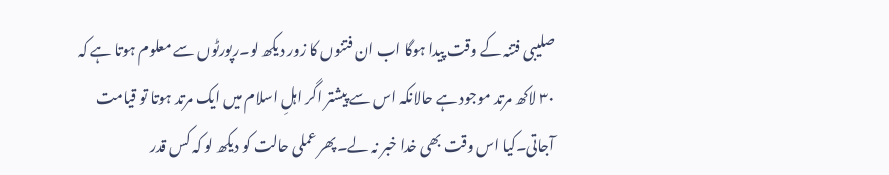صلیبی فتنہ کے وقت پیدا ہوگا اب ان فتنوں کا زور دیکھ لو۔رپورٹوں سے معلوم ہوتا ہے کہ ۳۰ لاکھ مرتد موجود ہے حالانکہ اس سے پیشتر اگر اہلِ اسلام میں ایک مرتد ہوتا تو قیامت آجاتی۔کیا اس وقت بھی خدا خبر نہ لے۔پھر عملی حالت کو دیکھ لو کہ کس قدر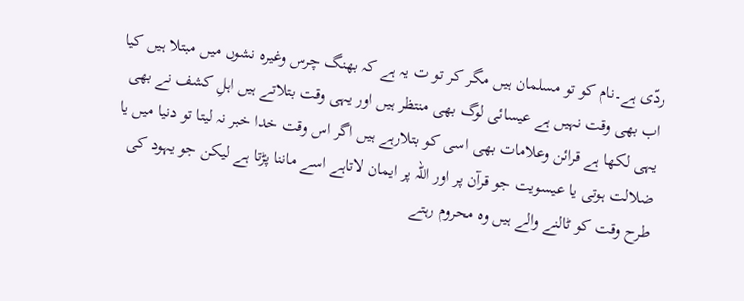ردّی ہے۔نام کو تو مسلمان ہیں مگر کر تو ت یہ ہے کہ بھنگ چرس وغیرہ نشوں میں مبتلا ہیں کیا اب بھی وقت نہیں ہے عیسائی لوگ بھی منتظر ہیں اور یہی وقت بتلاتے ہیں اہلِ کشف نے بھی یہی لکھا ہے قرائن وعلامات بھی اسی کو بتلارہے ہیں اگر اس وقت خدا خبر نہ لیتا تو دنیا میں یا ضلالت ہوتی یا عیسویت جو قرآن پر اور اللہ پر ایمان لاتاہے اسے ماننا پڑتا ہے لیکن جو یہود کی طرح وقت کو ٹالنے والے ہیں وہ محروم رہتے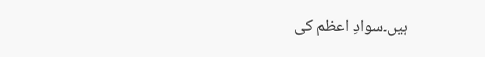ہیں۔سوادِ اعظم کی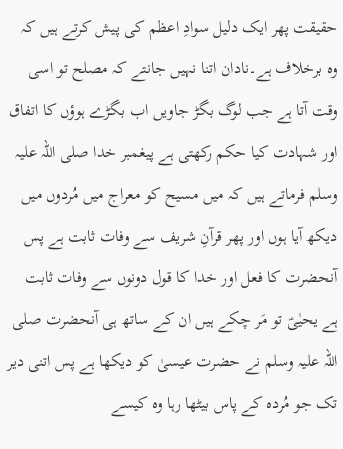حقیقت پھر ایک دلیل سوادِ اعظم کی پیش کرتے ہیں کہ وہ برخلاف ہے۔نادان اتنا نہیں جانتے کہ مصلح تو اسی وقت آتا ہے جب لوگ بگڑ جاویں اب بگڑے ہوؤں کا اتفاق اور شہادت کیا حکم رکھتی ہے پیغمبر خدا صلی اللہ علیہ وسلم فرماتے ہیں کہ میں مسیح کو معراج میں مُردوں میں دیکھ آیا ہوں اور پھر قرآنِ شریف سے وفات ثابت ہے پس آنحضرت کا فعل اور خدا کا قول دونوں سے وفات ثابت ہے یحیٰیؑ تو مَر چکے ہیں ان کے ساتھ ہی آنحضرت صلی اللہ علیہ وسلم نے حضرت عیسیٰ کو دیکھا ہے پس اتنی دیر تک جو مُردہ کے پاس بیٹھا رہا وہ کیسے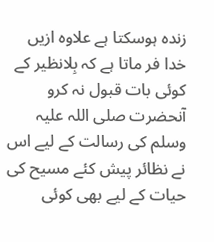زندہ ہوسکتا ہے علاوہ ازیں خدا فر ماتا ہے کہ بِلانظیر کے کوئی بات قبول نہ کرو آنحضرت صلی اللہ علیہ وسلم کی رسالت کے لیے اس نے نظائر پیش کئے مسیح کی حیات کے لیے بھی کوئی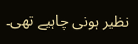نظیر ہونی چاہیے تھی۔